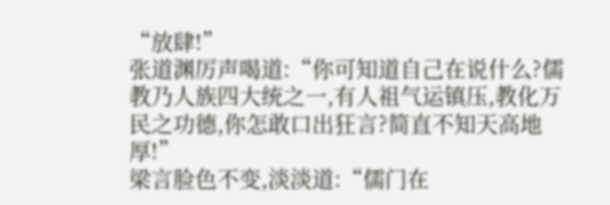“放肆!”
张道渊厉声喝道:“你可知道自己在说什么?儒教乃人族四大统之一,有人祖气运镇压,教化万民之功德,你怎敢口出狂言?简直不知天高地厚!”
梁言脸色不变,淡淡道:“儒门在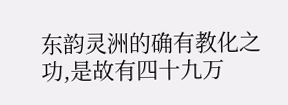东韵灵洲的确有教化之功,是故有四十九万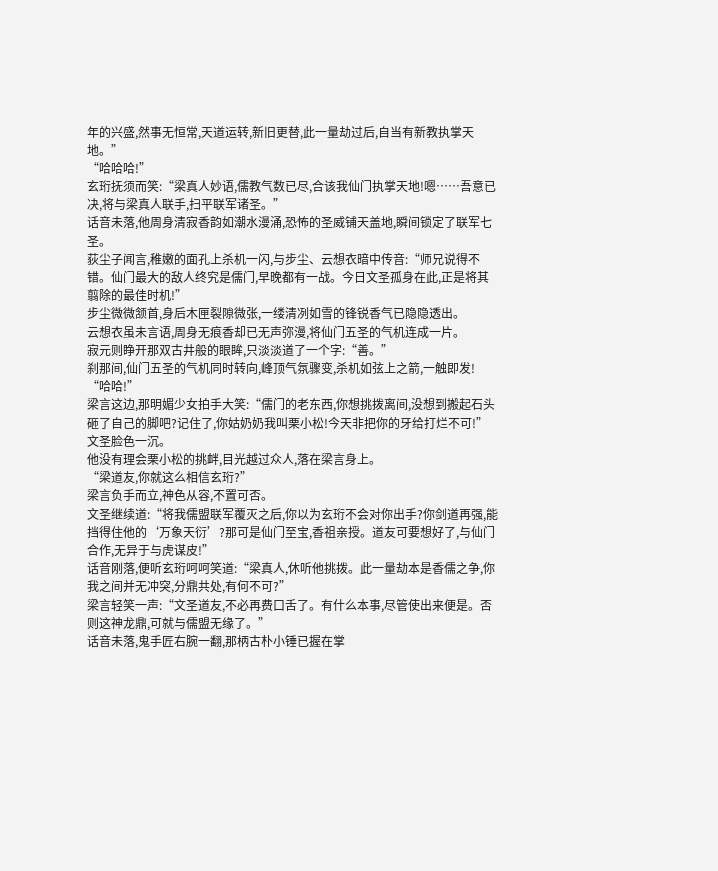年的兴盛,然事无恒常,天道运转,新旧更替,此一量劫过后,自当有新教执掌天地。”
“哈哈哈!”
玄珩抚须而笑:“梁真人妙语,儒教气数已尽,合该我仙门执掌天地!嗯……吾意已决,将与梁真人联手,扫平联军诸圣。”
话音未落,他周身清寂香韵如潮水漫涌,恐怖的圣威铺天盖地,瞬间锁定了联军七圣。
荻尘子闻言,稚嫩的面孔上杀机一闪,与步尘、云想衣暗中传音:“师兄说得不错。仙门最大的敌人终究是儒门,早晚都有一战。今日文圣孤身在此,正是将其翦除的最佳时机!”
步尘微微颔首,身后木匣裂隙微张,一缕清冽如雪的锋锐香气已隐隐透出。
云想衣虽未言语,周身无痕香却已无声弥漫,将仙门五圣的气机连成一片。
寂元则睁开那双古井般的眼眸,只淡淡道了一个字:“善。”
刹那间,仙门五圣的气机同时转向,峰顶气氛骤变,杀机如弦上之箭,一触即发!
“哈哈!”
梁言这边,那明媚少女拍手大笑:“儒门的老东西,你想挑拨离间,没想到搬起石头砸了自己的脚吧?记住了,你姑奶奶我叫栗小松!今天非把你的牙给打烂不可!”
文圣脸色一沉。
他没有理会栗小松的挑衅,目光越过众人,落在梁言身上。
“梁道友,你就这么相信玄珩?”
梁言负手而立,神色从容,不置可否。
文圣继续道:“将我儒盟联军覆灭之后,你以为玄珩不会对你出手?你剑道再强,能挡得住他的‘万象天衍’?那可是仙门至宝,香祖亲授。道友可要想好了,与仙门合作,无异于与虎谋皮!”
话音刚落,便听玄珩呵呵笑道:“梁真人,休听他挑拨。此一量劫本是香儒之争,你我之间并无冲突,分鼎共处,有何不可?”
梁言轻笑一声:“文圣道友,不必再费口舌了。有什么本事,尽管使出来便是。否则这神龙鼎,可就与儒盟无缘了。”
话音未落,鬼手匠右腕一翻,那柄古朴小锤已握在掌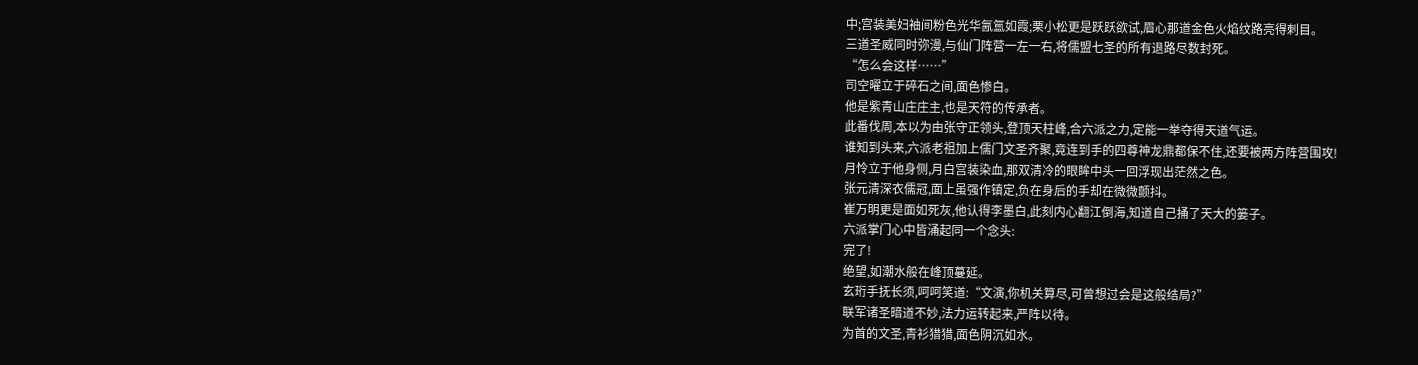中;宫装美妇袖间粉色光华氤氲如霞;栗小松更是跃跃欲试,眉心那道金色火焰纹路亮得刺目。
三道圣威同时弥漫,与仙门阵营一左一右,将儒盟七圣的所有退路尽数封死。
“怎么会这样……”
司空曜立于碎石之间,面色惨白。
他是紫青山庄庄主,也是天符的传承者。
此番伐周,本以为由张守正领头,登顶天柱峰,合六派之力,定能一举夺得天道气运。
谁知到头来,六派老祖加上儒门文圣齐聚,竟连到手的四尊神龙鼎都保不住,还要被两方阵营围攻!
月怜立于他身侧,月白宫装染血,那双清冷的眼眸中头一回浮现出茫然之色。
张元清深衣儒冠,面上虽强作镇定,负在身后的手却在微微颤抖。
崔万明更是面如死灰,他认得李墨白,此刻内心翻江倒海,知道自己捅了天大的篓子。
六派掌门心中皆涌起同一个念头:
完了!
绝望,如潮水般在峰顶蔓延。
玄珩手抚长须,呵呵笑道:“文演,你机关算尽,可曾想过会是这般结局?”
联军诸圣暗道不妙,法力运转起来,严阵以待。
为首的文圣,青衫猎猎,面色阴沉如水。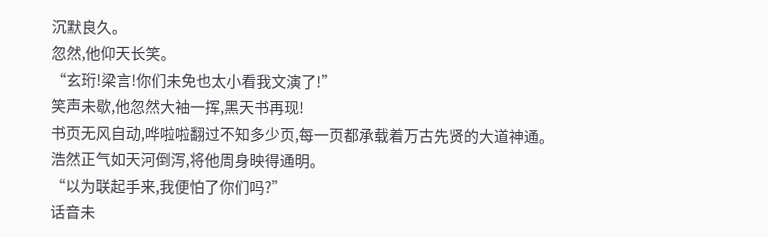沉默良久。
忽然,他仰天长笑。
“玄珩!梁言!你们未免也太小看我文演了!”
笑声未歇,他忽然大袖一挥,黑天书再现!
书页无风自动,哗啦啦翻过不知多少页,每一页都承载着万古先贤的大道神通。
浩然正气如天河倒泻,将他周身映得通明。
“以为联起手来,我便怕了你们吗?”
话音未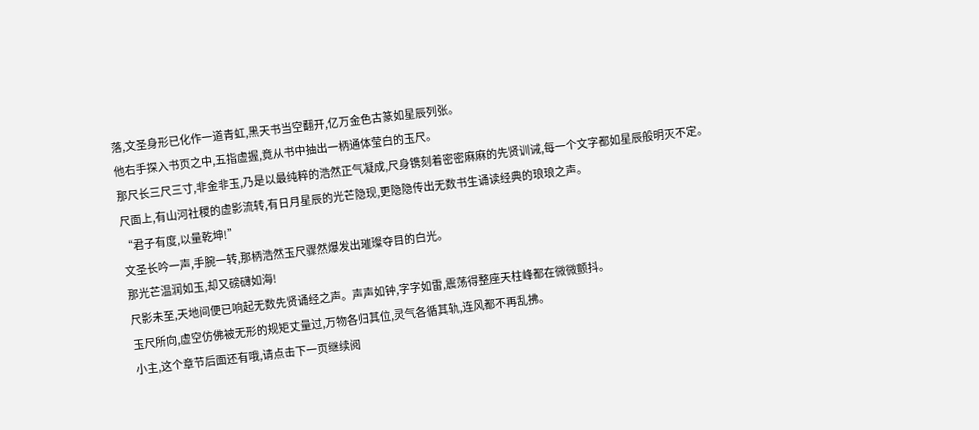落,文圣身形已化作一道青虹,黑天书当空翻开,亿万金色古篆如星辰列张。
他右手探入书页之中,五指虚握,竟从书中抽出一柄通体莹白的玉尺。
那尺长三尺三寸,非金非玉,乃是以最纯粹的浩然正气凝成,尺身镌刻着密密麻麻的先贤训诫,每一个文字都如星辰般明灭不定。
尺面上,有山河社稷的虚影流转,有日月星辰的光芒隐现,更隐隐传出无数书生诵读经典的琅琅之声。
“君子有度,以量乾坤!”
文圣长吟一声,手腕一转,那柄浩然玉尺骤然爆发出璀璨夺目的白光。
那光芒温润如玉,却又磅礴如海!
尺影未至,天地间便已响起无数先贤诵经之声。声声如钟,字字如雷,震荡得整座天柱峰都在微微颤抖。
玉尺所向,虚空仿佛被无形的规矩丈量过,万物各归其位,灵气各循其轨,连风都不再乱拂。
小主,这个章节后面还有哦,请点击下一页继续阅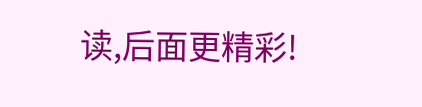读,后面更精彩!